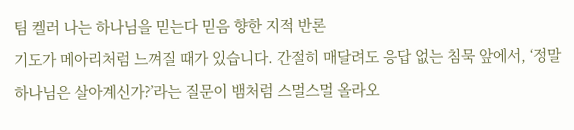팀 켈러 나는 하나님을 믿는다 믿음 향한 지적 반론
기도가 메아리처럼 느껴질 때가 있습니다. 간절히 매달려도 응답 없는 침묵 앞에서, ‘정말 하나님은 살아계신가?’라는 질문이 뱀처럼 스멀스멀 올라오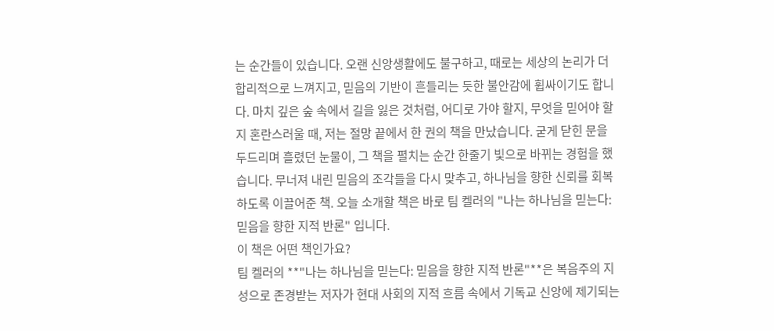는 순간들이 있습니다. 오랜 신앙생활에도 불구하고, 때로는 세상의 논리가 더 합리적으로 느껴지고, 믿음의 기반이 흔들리는 듯한 불안감에 휩싸이기도 합니다. 마치 깊은 숲 속에서 길을 잃은 것처럼, 어디로 가야 할지, 무엇을 믿어야 할지 혼란스러울 때, 저는 절망 끝에서 한 권의 책을 만났습니다. 굳게 닫힌 문을 두드리며 흘렸던 눈물이, 그 책을 펼치는 순간 한줄기 빛으로 바뀌는 경험을 했습니다. 무너져 내린 믿음의 조각들을 다시 맞추고, 하나님을 향한 신뢰를 회복하도록 이끌어준 책. 오늘 소개할 책은 바로 팀 켈러의 "나는 하나님을 믿는다: 믿음을 향한 지적 반론" 입니다.
이 책은 어떤 책인가요?
팀 켈러의 **"나는 하나님을 믿는다: 믿음을 향한 지적 반론"**은 복음주의 지성으로 존경받는 저자가 현대 사회의 지적 흐름 속에서 기독교 신앙에 제기되는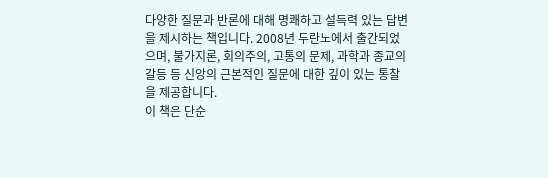다양한 질문과 반론에 대해 명쾌하고 설득력 있는 답변을 제시하는 책입니다. 2008년 두란노에서 출간되었으며, 불가지론, 회의주의, 고통의 문제, 과학과 종교의 갈등 등 신앙의 근본적인 질문에 대한 깊이 있는 통찰을 제공합니다.
이 책은 단순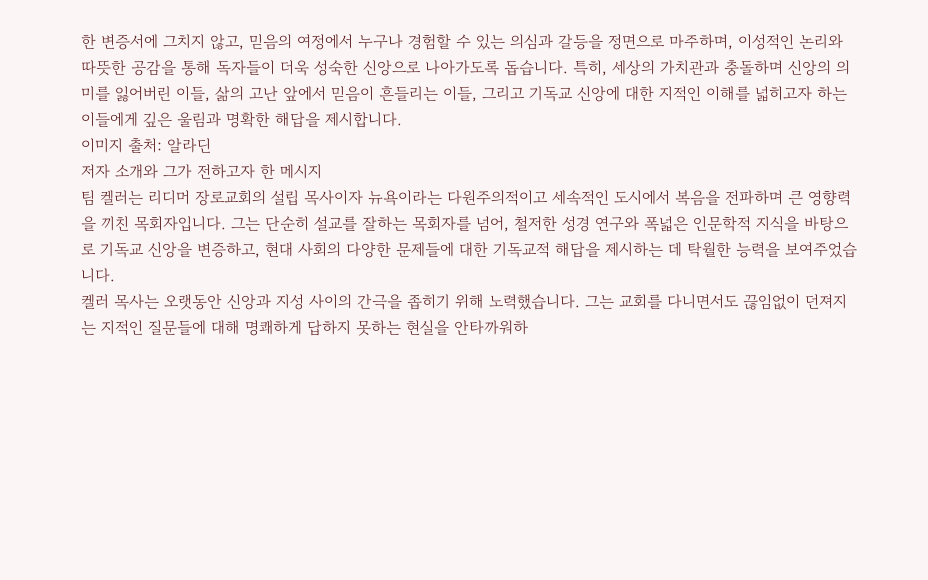한 변증서에 그치지 않고, 믿음의 여정에서 누구나 경험할 수 있는 의심과 갈등을 정면으로 마주하며, 이성적인 논리와 따뜻한 공감을 통해 독자들이 더욱 성숙한 신앙으로 나아가도록 돕습니다. 특히, 세상의 가치관과 충돌하며 신앙의 의미를 잃어버린 이들, 삶의 고난 앞에서 믿음이 흔들리는 이들, 그리고 기독교 신앙에 대한 지적인 이해를 넓히고자 하는 이들에게 깊은 울림과 명확한 해답을 제시합니다.
이미지 출처: 알라딘
저자 소개와 그가 전하고자 한 메시지
팀 켈러는 리디머 장로교회의 설립 목사이자 뉴욕이라는 다원주의적이고 세속적인 도시에서 복음을 전파하며 큰 영향력을 끼친 목회자입니다. 그는 단순히 설교를 잘하는 목회자를 넘어, 철저한 성경 연구와 폭넓은 인문학적 지식을 바탕으로 기독교 신앙을 변증하고, 현대 사회의 다양한 문제들에 대한 기독교적 해답을 제시하는 데 탁월한 능력을 보여주었습니다.
켈러 목사는 오랫동안 신앙과 지성 사이의 간극을 좁히기 위해 노력했습니다. 그는 교회를 다니면서도 끊임없이 던져지는 지적인 질문들에 대해 명쾌하게 답하지 못하는 현실을 안타까워하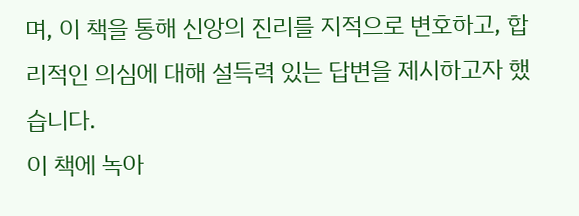며, 이 책을 통해 신앙의 진리를 지적으로 변호하고, 합리적인 의심에 대해 설득력 있는 답변을 제시하고자 했습니다.
이 책에 녹아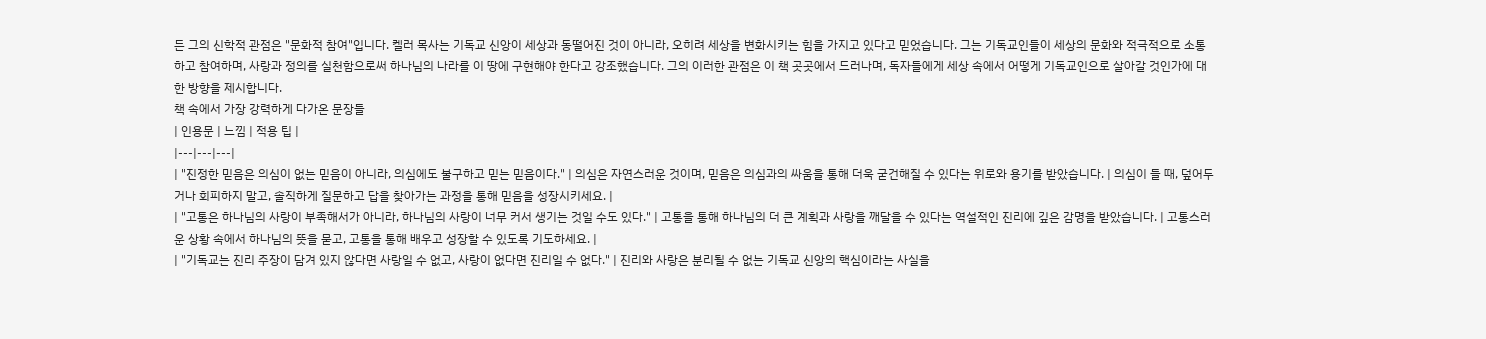든 그의 신학적 관점은 "문화적 참여"입니다. 켈러 목사는 기독교 신앙이 세상과 동떨어진 것이 아니라, 오히려 세상을 변화시키는 힘을 가지고 있다고 믿었습니다. 그는 기독교인들이 세상의 문화와 적극적으로 소통하고 참여하며, 사랑과 정의를 실천함으로써 하나님의 나라를 이 땅에 구현해야 한다고 강조했습니다. 그의 이러한 관점은 이 책 곳곳에서 드러나며, 독자들에게 세상 속에서 어떻게 기독교인으로 살아갈 것인가에 대한 방향을 제시합니다.
책 속에서 가장 강력하게 다가온 문장들
| 인용문 | 느낌 | 적용 팁 |
|---|---|---|
| "진정한 믿음은 의심이 없는 믿음이 아니라, 의심에도 불구하고 믿는 믿음이다." | 의심은 자연스러운 것이며, 믿음은 의심과의 싸움을 통해 더욱 굳건해질 수 있다는 위로와 용기를 받았습니다. | 의심이 들 때, 덮어두거나 회피하지 말고, 솔직하게 질문하고 답을 찾아가는 과정을 통해 믿음을 성장시키세요. |
| "고통은 하나님의 사랑이 부족해서가 아니라, 하나님의 사랑이 너무 커서 생기는 것일 수도 있다." | 고통을 통해 하나님의 더 큰 계획과 사랑을 깨달을 수 있다는 역설적인 진리에 깊은 감명을 받았습니다. | 고통스러운 상황 속에서 하나님의 뜻을 묻고, 고통을 통해 배우고 성장할 수 있도록 기도하세요. |
| "기독교는 진리 주장이 담겨 있지 않다면 사랑일 수 없고, 사랑이 없다면 진리일 수 없다." | 진리와 사랑은 분리될 수 없는 기독교 신앙의 핵심이라는 사실을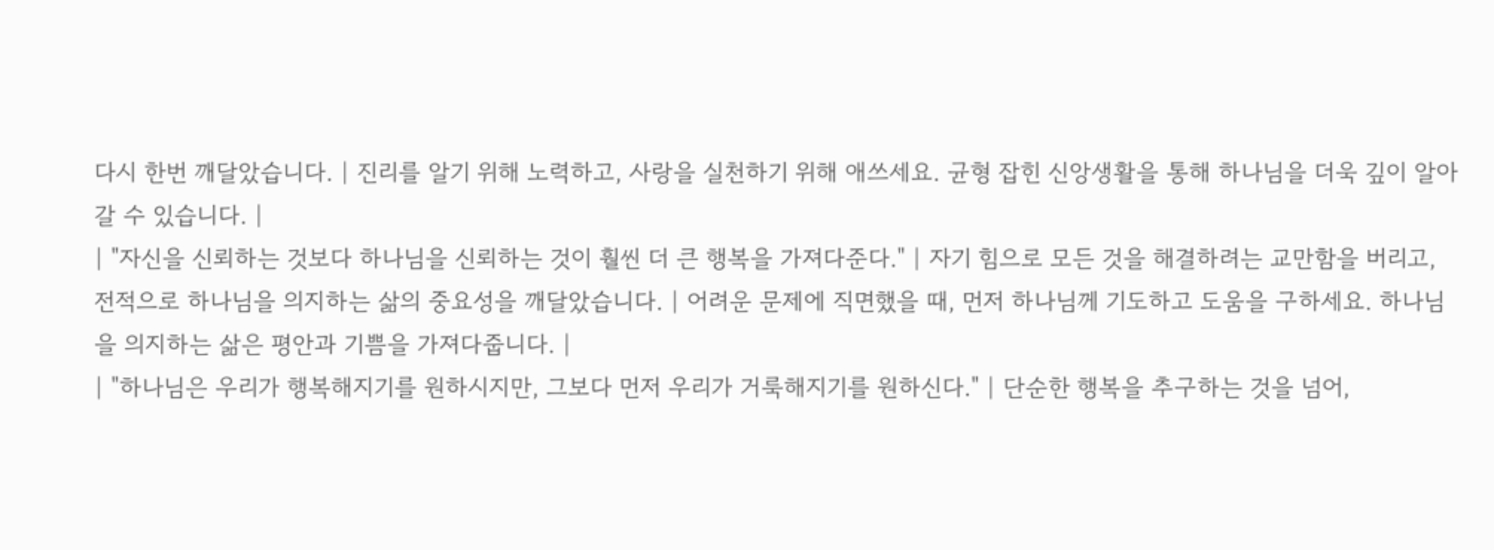다시 한번 깨달았습니다. | 진리를 알기 위해 노력하고, 사랑을 실천하기 위해 애쓰세요. 균형 잡힌 신앙생활을 통해 하나님을 더욱 깊이 알아갈 수 있습니다. |
| "자신을 신뢰하는 것보다 하나님을 신뢰하는 것이 훨씬 더 큰 행복을 가져다준다." | 자기 힘으로 모든 것을 해결하려는 교만함을 버리고, 전적으로 하나님을 의지하는 삶의 중요성을 깨달았습니다. | 어려운 문제에 직면했을 때, 먼저 하나님께 기도하고 도움을 구하세요. 하나님을 의지하는 삶은 평안과 기쁨을 가져다줍니다. |
| "하나님은 우리가 행복해지기를 원하시지만, 그보다 먼저 우리가 거룩해지기를 원하신다." | 단순한 행복을 추구하는 것을 넘어,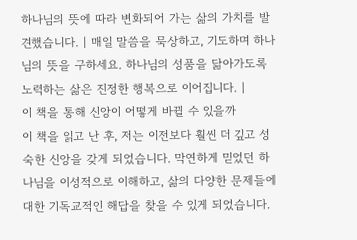하나님의 뜻에 따라 변화되어 가는 삶의 가치를 발견했습니다. | 매일 말씀을 묵상하고, 기도하며 하나님의 뜻을 구하세요. 하나님의 성품을 닮아가도록 노력하는 삶은 진정한 행복으로 이어집니다. |
이 책을 통해 신앙이 어떻게 바뀔 수 있을까
이 책을 읽고 난 후, 저는 이전보다 훨씬 더 깊고 성숙한 신앙을 갖게 되었습니다. 막연하게 믿었던 하나님을 이성적으로 이해하고, 삶의 다양한 문제들에 대한 기독교적인 해답을 찾을 수 있게 되었습니다.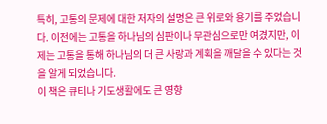특히, 고통의 문제에 대한 저자의 설명은 큰 위로와 용기를 주었습니다. 이전에는 고통을 하나님의 심판이나 무관심으로만 여겼지만, 이제는 고통을 통해 하나님의 더 큰 사랑과 계획을 깨달을 수 있다는 것을 알게 되었습니다.
이 책은 큐티나 기도생활에도 큰 영향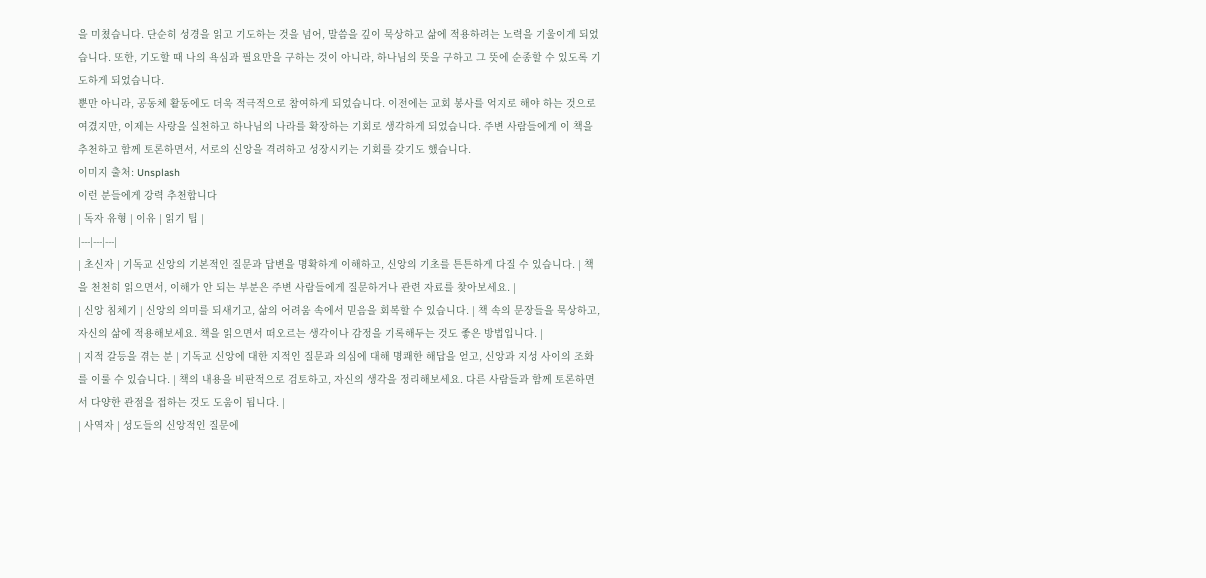을 미쳤습니다. 단순히 성경을 읽고 기도하는 것을 넘어, 말씀을 깊이 묵상하고 삶에 적용하려는 노력을 기울이게 되었습니다. 또한, 기도할 때 나의 욕심과 필요만을 구하는 것이 아니라, 하나님의 뜻을 구하고 그 뜻에 순종할 수 있도록 기도하게 되었습니다.
뿐만 아니라, 공동체 활동에도 더욱 적극적으로 참여하게 되었습니다. 이전에는 교회 봉사를 억지로 해야 하는 것으로 여겼지만, 이제는 사랑을 실천하고 하나님의 나라를 확장하는 기회로 생각하게 되었습니다. 주변 사람들에게 이 책을 추천하고 함께 토론하면서, 서로의 신앙을 격려하고 성장시키는 기회를 갖기도 했습니다.
이미지 출처: Unsplash
이런 분들에게 강력 추천합니다
| 독자 유형 | 이유 | 읽기 팁 |
|---|---|---|
| 초신자 | 기독교 신앙의 기본적인 질문과 답변을 명확하게 이해하고, 신앙의 기초를 튼튼하게 다질 수 있습니다. | 책을 천천히 읽으면서, 이해가 안 되는 부분은 주변 사람들에게 질문하거나 관련 자료를 찾아보세요. |
| 신앙 침체기 | 신앙의 의미를 되새기고, 삶의 어려움 속에서 믿음을 회복할 수 있습니다. | 책 속의 문장들을 묵상하고, 자신의 삶에 적용해보세요. 책을 읽으면서 떠오르는 생각이나 감정을 기록해두는 것도 좋은 방법입니다. |
| 지적 갈등을 겪는 분 | 기독교 신앙에 대한 지적인 질문과 의심에 대해 명쾌한 해답을 얻고, 신앙과 지성 사이의 조화를 이룰 수 있습니다. | 책의 내용을 비판적으로 검토하고, 자신의 생각을 정리해보세요. 다른 사람들과 함께 토론하면서 다양한 관점을 접하는 것도 도움이 됩니다. |
| 사역자 | 성도들의 신앙적인 질문에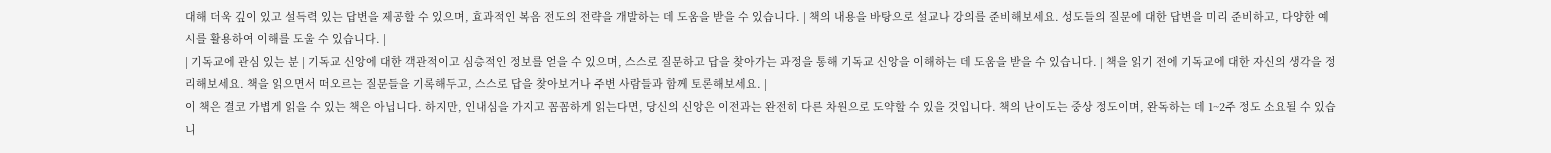대해 더욱 깊이 있고 설득력 있는 답변을 제공할 수 있으며, 효과적인 복음 전도의 전략을 개발하는 데 도움을 받을 수 있습니다. | 책의 내용을 바탕으로 설교나 강의를 준비해보세요. 성도들의 질문에 대한 답변을 미리 준비하고, 다양한 예시를 활용하여 이해를 도울 수 있습니다. |
| 기독교에 관심 있는 분 | 기독교 신앙에 대한 객관적이고 심층적인 정보를 얻을 수 있으며, 스스로 질문하고 답을 찾아가는 과정을 통해 기독교 신앙을 이해하는 데 도움을 받을 수 있습니다. | 책을 읽기 전에 기독교에 대한 자신의 생각을 정리해보세요. 책을 읽으면서 떠오르는 질문들을 기록해두고, 스스로 답을 찾아보거나 주변 사람들과 함께 토론해보세요. |
이 책은 결코 가볍게 읽을 수 있는 책은 아닙니다. 하지만, 인내심을 가지고 꼼꼼하게 읽는다면, 당신의 신앙은 이전과는 완전히 다른 차원으로 도약할 수 있을 것입니다. 책의 난이도는 중상 정도이며, 완독하는 데 1~2주 정도 소요될 수 있습니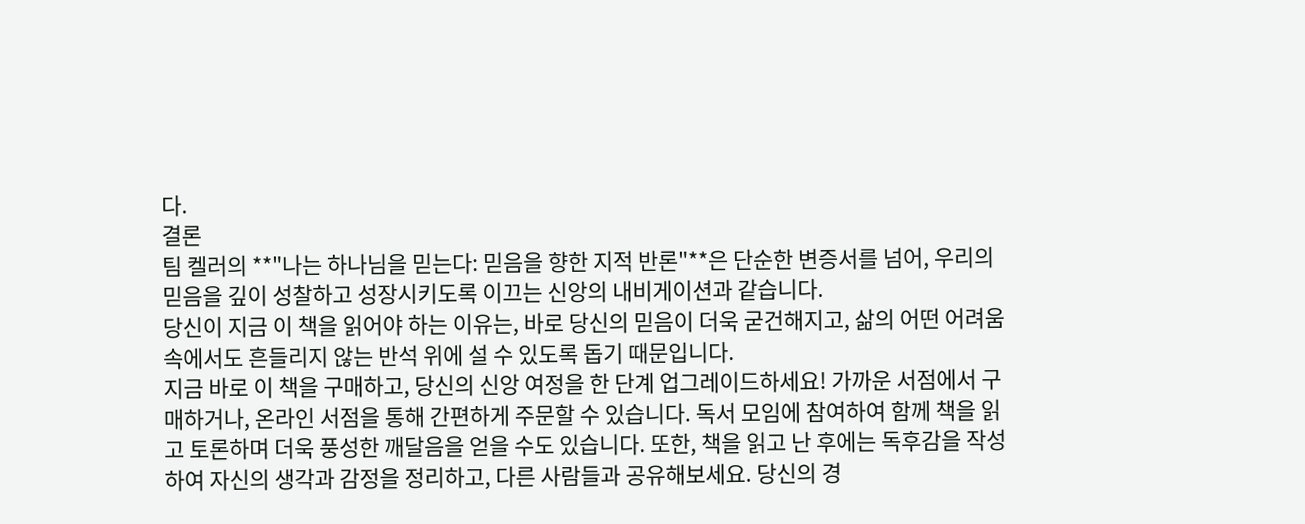다.
결론
팀 켈러의 **"나는 하나님을 믿는다: 믿음을 향한 지적 반론"**은 단순한 변증서를 넘어, 우리의 믿음을 깊이 성찰하고 성장시키도록 이끄는 신앙의 내비게이션과 같습니다.
당신이 지금 이 책을 읽어야 하는 이유는, 바로 당신의 믿음이 더욱 굳건해지고, 삶의 어떤 어려움 속에서도 흔들리지 않는 반석 위에 설 수 있도록 돕기 때문입니다.
지금 바로 이 책을 구매하고, 당신의 신앙 여정을 한 단계 업그레이드하세요! 가까운 서점에서 구매하거나, 온라인 서점을 통해 간편하게 주문할 수 있습니다. 독서 모임에 참여하여 함께 책을 읽고 토론하며 더욱 풍성한 깨달음을 얻을 수도 있습니다. 또한, 책을 읽고 난 후에는 독후감을 작성하여 자신의 생각과 감정을 정리하고, 다른 사람들과 공유해보세요. 당신의 경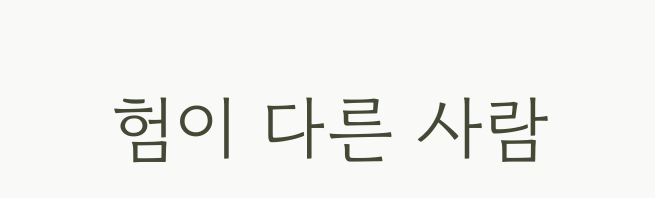험이 다른 사람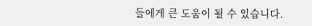들에게 큰 도움이 될 수 있습니다.